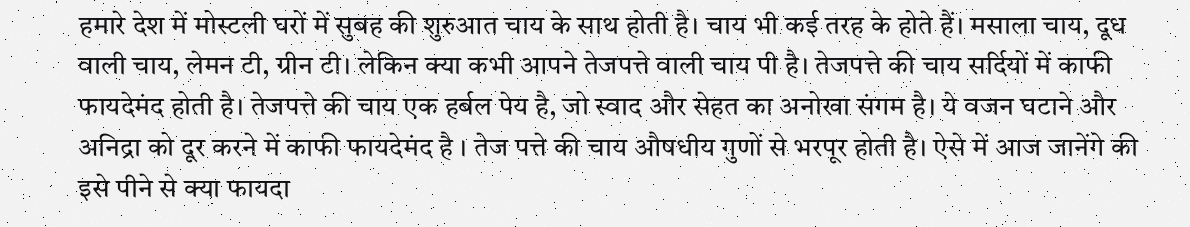हमारे देश में मोस्टली घरों में सुबह की शुरुआत चाय के साथ होती है। चाय भी कई तरह के होते हैं। मसाला चाय, दूध वाली चाय, लेमन टी, ग्रीन टी। लेकिन क्या कभी आपने तेजपत्ते वाली चाय पी है। तेजपत्ते की चाय सर्दियों में काफी फायदेमंद होती है। तेजपत्ते की चाय एक हर्बल पेय है, जो स्वाद और सेहत का अनोखा संगम है। ये वजन घटाने और अनिद्रा को दूर करने में काफी फायदेमंद है । तेज पत्ते की चाय औषधीय गुणों से भरपूर होती है। ऐसे में आज जानेंगे की इसे पीने से क्या फायदा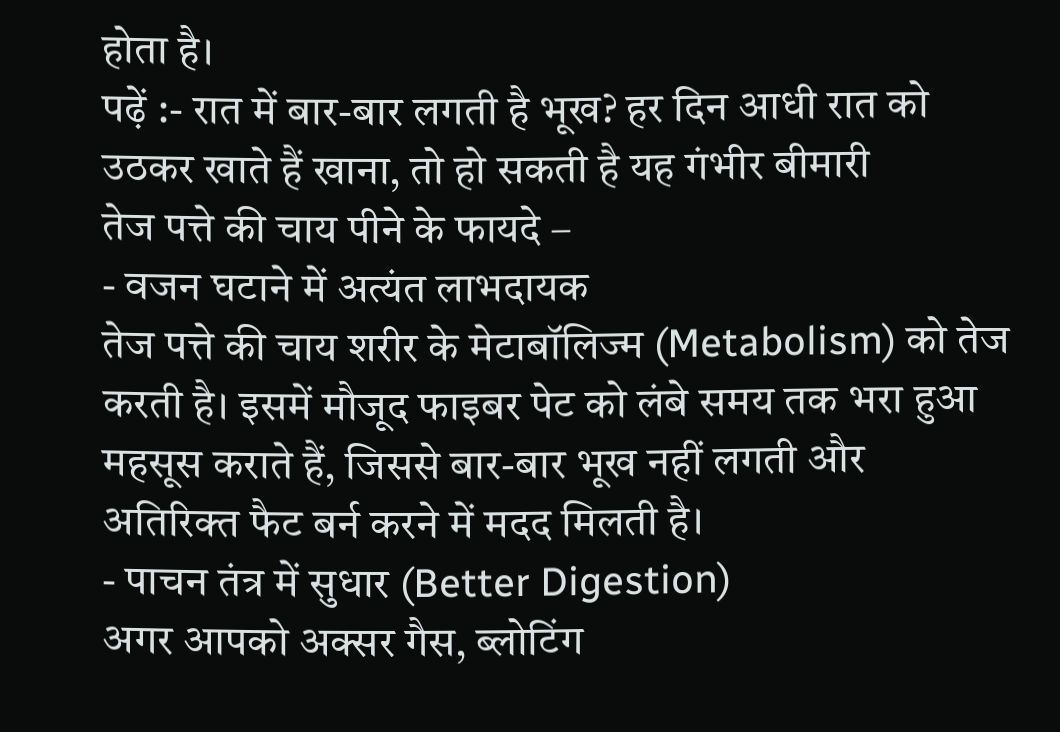होता है।
पढ़ें :- रात में बार-बार लगती है भूख? हर दिन आधी रात को उठकर खाते हैं खाना, तो हो सकती है यह गंभीर बीमारी
तेज पत्ते की चाय पीने के फायदे –
- वजन घटाने में अत्यंत लाभदायक
तेज पत्ते की चाय शरीर के मेटाबॉलिज्म (Metabolism) को तेज करती है। इसमें मौजूद फाइबर पेट को लंबे समय तक भरा हुआ महसूस कराते हैं, जिससे बार-बार भूख नहीं लगती और अतिरिक्त फैट बर्न करने में मदद मिलती है।
- पाचन तंत्र में सुधार (Better Digestion)
अगर आपको अक्सर गैस, ब्लोटिंग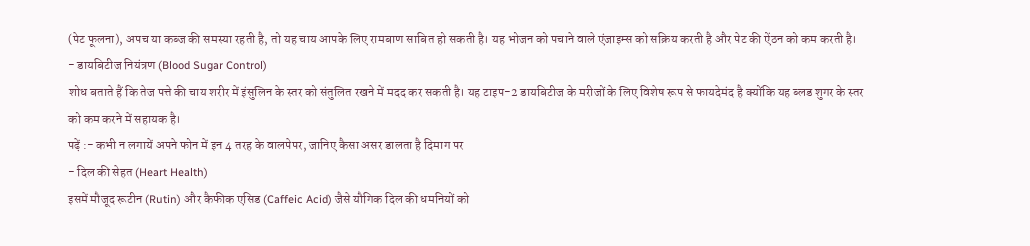(पेट फूलना), अपच या कब्ज की समस्या रहती है, तो यह चाय आपके लिए रामबाण साबित हो सकती है। यह भोजन को पचाने वाले एंजाइम्स को सक्रिय करती है और पेट की ऐंठन को कम करती है।
- डायबिटीज नियंत्रण (Blood Sugar Control)
शोध बताते हैं कि तेज पत्ते की चाय शरीर में इंसुलिन के स्तर को संतुलित रखने में मदद कर सकती है। यह टाइप-2 डायबिटीज के मरीजों के लिए विशेष रूप से फायदेमंद है क्योंकि यह ब्लड शुगर के स्तर को कम करने में सहायक है।
पढ़ें :- कभी न लगायें अपने फोन में इन 4 तरह के वालपेपर, जानिए कैसा असर डालता है दिमाग पर
- दिल की सेहत (Heart Health)
इसमें मौजूद रूटीन (Rutin) और कैफीक एसिड (Caffeic Acid) जैसे यौगिक दिल की धमनियों को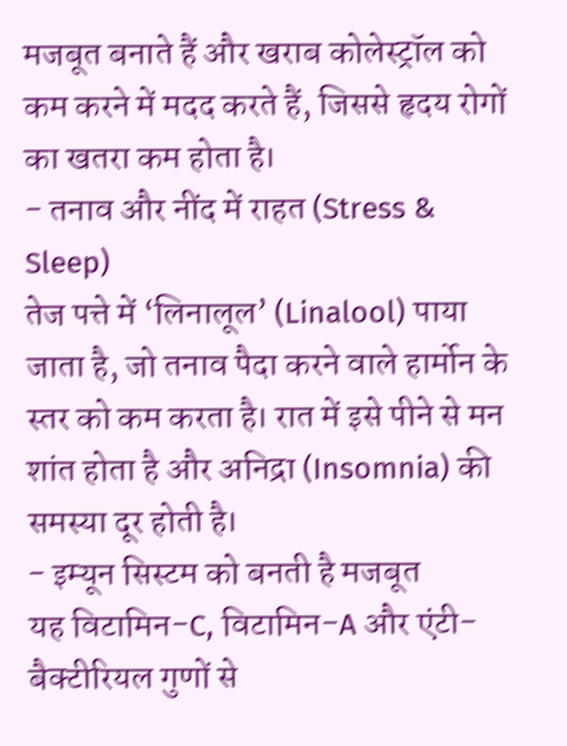मजबूत बनाते हैं और खराब कोलेस्ट्रॉल को कम करने में मदद करते हैं, जिससे हृदय रोगों का खतरा कम होता है।
- तनाव और नींद में राहत (Stress & Sleep)
तेज पत्ते में ‘लिनालूल’ (Linalool) पाया जाता है, जो तनाव पैदा करने वाले हार्मोन के स्तर को कम करता है। रात में इसे पीने से मन शांत होता है और अनिद्रा (Insomnia) की समस्या दूर होती है।
- इम्यून सिस्टम को बनती है मजबूत
यह विटामिन-C, विटामिन-A और एंटी-बैक्टीरियल गुणों से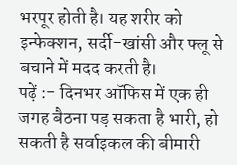भरपूर होती है। यह शरीर को इन्फेक्शन, सर्दी-खांसी और फ्लू से बचाने में मदद करती है।
पढ़ें :- दिनभर ऑफिस में एक ही जगह बैठना पड़ सकता है भारी, हो सकती है सर्वाइकल की बीमारी